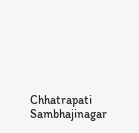Chhatrapati Sambhajinagar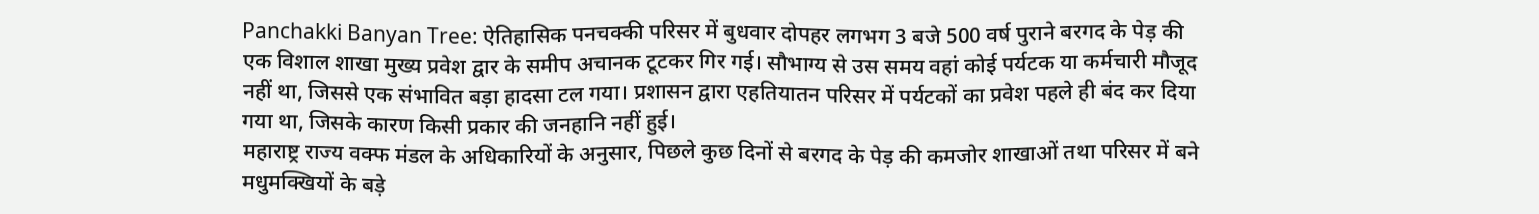Panchakki Banyan Tree: ऐतिहासिक पनचक्की परिसर में बुधवार दोपहर लगभग 3 बजे 500 वर्ष पुराने बरगद के पेड़ की एक विशाल शाखा मुख्य प्रवेश द्वार के समीप अचानक टूटकर गिर गई। सौभाग्य से उस समय वहां कोई पर्यटक या कर्मचारी मौजूद नहीं था, जिससे एक संभावित बड़ा हादसा टल गया। प्रशासन द्वारा एहतियातन परिसर में पर्यटकों का प्रवेश पहले ही बंद कर दिया गया था, जिसके कारण किसी प्रकार की जनहानि नहीं हुई।
महाराष्ट्र राज्य वक्फ मंडल के अधिकारियों के अनुसार, पिछले कुछ दिनों से बरगद के पेड़ की कमजोर शाखाओं तथा परिसर में बने मधुमक्खियों के बड़े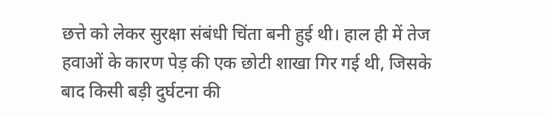छत्ते को लेकर सुरक्षा संबंधी चिंता बनी हुई थी। हाल ही में तेज हवाओं के कारण पेड़ की एक छोटी शाखा गिर गई थी, जिसके बाद किसी बड़ी दुर्घटना की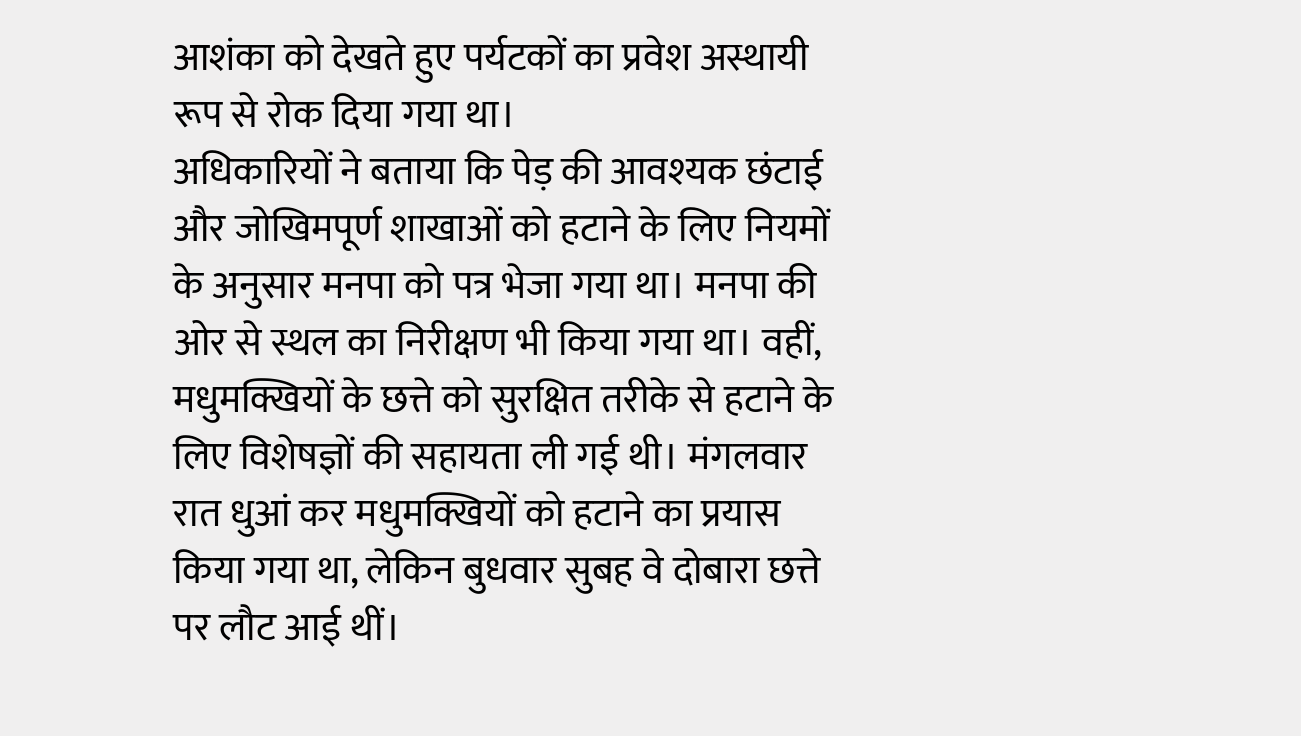आशंका को देखते हुए पर्यटकों का प्रवेश अस्थायी रूप से रोक दिया गया था।
अधिकारियों ने बताया कि पेड़ की आवश्यक छंटाई और जोखिमपूर्ण शाखाओं को हटाने के लिए नियमों के अनुसार मनपा को पत्र भेजा गया था। मनपा की ओर से स्थल का निरीक्षण भी किया गया था। वहीं, मधुमक्खियों के छत्ते को सुरक्षित तरीके से हटाने के लिए विशेषज्ञों की सहायता ली गई थी। मंगलवार रात धुआं कर मधुमक्खियों को हटाने का प्रयास किया गया था, लेकिन बुधवार सुबह वे दोबारा छत्ते पर लौट आई थीं।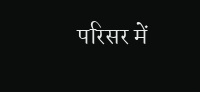परिसर में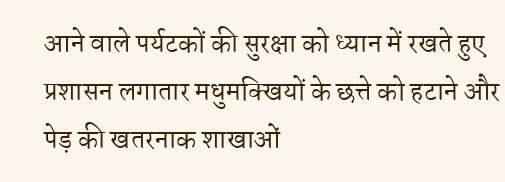आने वाले पर्यटकों की सुरक्षा को ध्यान में रखते हुए प्रशासन लगातार मधुमक्खियों के छत्ते को हटाने और पेड़ की खतरनाक शाखाओं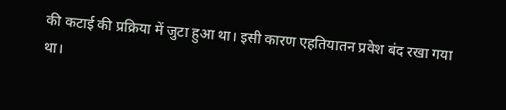की कटाई की प्रक्रिया में जुटा हुआ था। इसी कारण एहतियातन प्रवेश बंद रखा गया था।